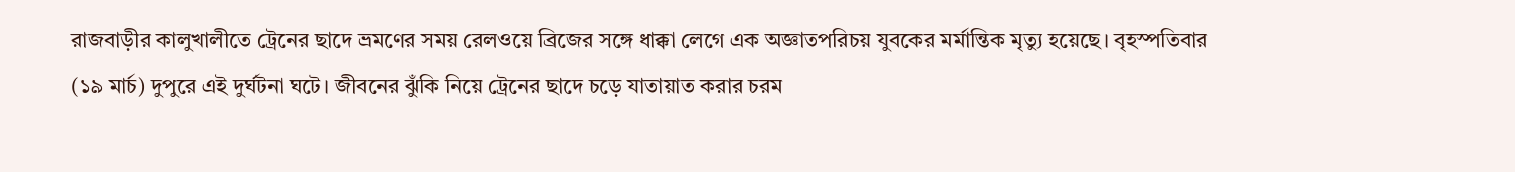রাজবাড়ীর কালুখালীতে ট্রেনের ছাদে ভ্রমণের সময় রেলওয়ে ব্রিজের সঙ্গে ধাক্কা লেগে এক অজ্ঞাতপরিচয় যুবকের মর্মান্তিক মৃত্যু হয়েছে। বৃহস্পতিবার (১৯ মার্চ) দুপুরে এই দুর্ঘটনা ঘটে। জীবনের ঝুঁকি নিয়ে ট্রেনের ছাদে চড়ে যাতায়াত করার চরম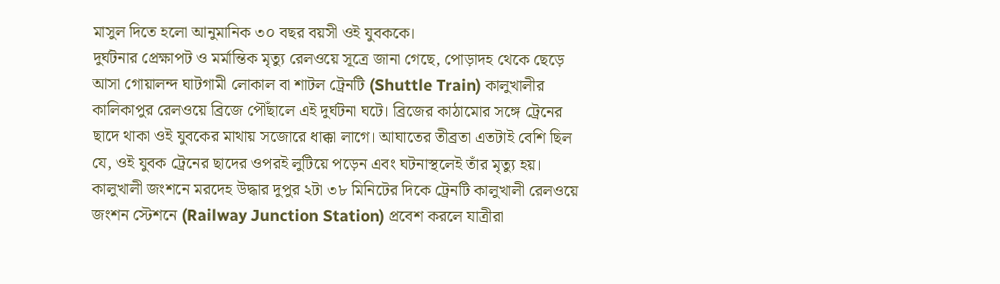মাসুল দিতে হলো আনুমানিক ৩০ বছর বয়সী ওই যুবককে।
দুর্ঘটনার প্রেক্ষাপট ও মর্মান্তিক মৃত্যু রেলওয়ে সূত্রে জানা গেছে, পোড়াদহ থেকে ছেড়ে আসা গোয়ালন্দ ঘাটগামী লোকাল বা শাটল ট্রেনটি (Shuttle Train) কালুখালীর কালিকাপুর রেলওয়ে ব্রিজে পৌঁছালে এই দুর্ঘটনা ঘটে। ব্রিজের কাঠামোর সঙ্গে ট্রেনের ছাদে থাকা ওই যুবকের মাথায় সজোরে ধাক্কা লাগে। আঘাতের তীব্রতা এতটাই বেশি ছিল যে, ওই যুবক ট্রেনের ছাদের ওপরই লুটিয়ে পড়েন এবং ঘটনাস্থলেই তাঁর মৃত্যু হয়।
কালুখালী জংশনে মরদেহ উদ্ধার দুপুর ২টা ৩৮ মিনিটের দিকে ট্রেনটি কালুখালী রেলওয়ে জংশন স্টেশনে (Railway Junction Station) প্রবেশ করলে যাত্রীরা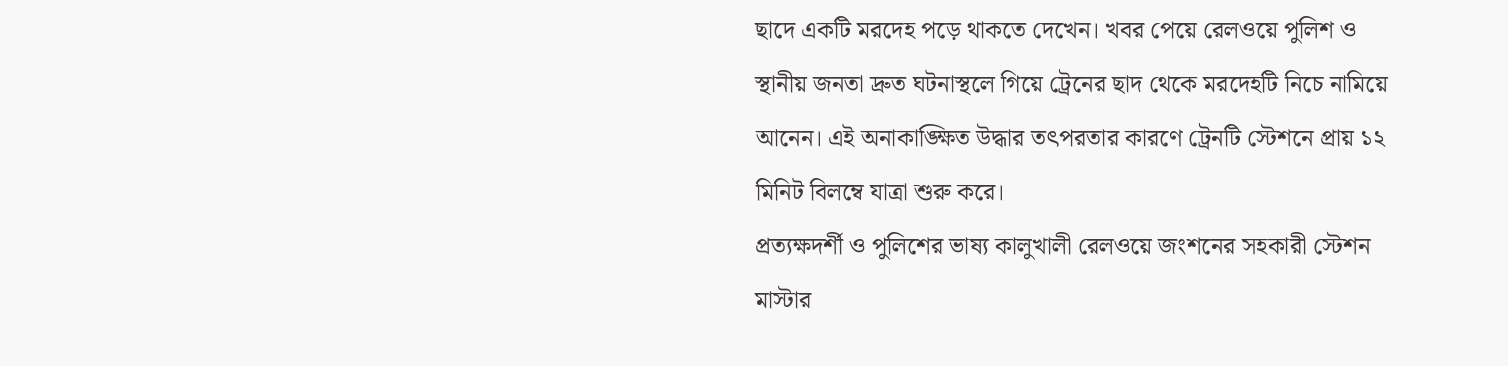ছাদে একটি মরদেহ পড়ে থাকতে দেখেন। খবর পেয়ে রেলওয়ে পুলিশ ও স্থানীয় জনতা দ্রুত ঘটনাস্থলে গিয়ে ট্রেনের ছাদ থেকে মরদেহটি নিচে নামিয়ে আনেন। এই অনাকাঙ্ক্ষিত উদ্ধার তৎপরতার কারণে ট্রেনটি স্টেশনে প্রায় ১২ মিনিট বিলম্বে যাত্রা শুরু করে।
প্রত্যক্ষদর্শী ও পুলিশের ভাষ্য কালুখালী রেলওয়ে জংশনের সহকারী স্টেশন মাস্টার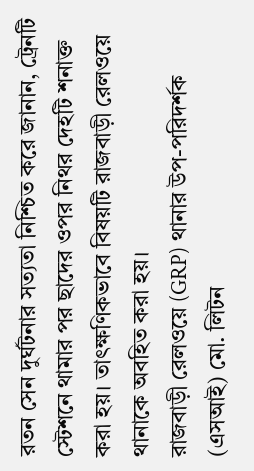রতন সেন দুর্ঘটনার সত্যতা নিশ্চিত করে জানান, ট্রেনটি স্টেশনে থামার পর ছাদের ওপর নিথর দেহটি শনাক্ত করা হয়। তাৎক্ষণিকভাবে বিষয়টি রাজবাড়ী রেলওয়ে থানাকে অবহিত করা হয়।
রাজবাড়ী রেলওয়ে (GRP) থানার উপ-পরিদর্শক (এসআই) মো. লিটন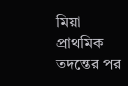মিয়া প্রাথমিক তদন্তের পর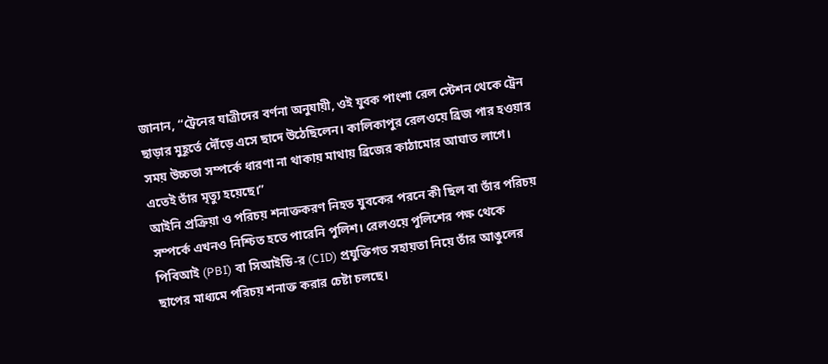জানান, “ট্রেনের যাত্রীদের বর্ণনা অনুযায়ী, ওই যুবক পাংশা রেল স্টেশন থেকে ট্রেন ছাড়ার মুহূর্তে দৌঁড়ে এসে ছাদে উঠেছিলেন। কালিকাপুর রেলওয়ে ব্রিজ পার হওয়ার সময় উচ্চতা সম্পর্কে ধারণা না থাকায় মাথায় ব্রিজের কাঠামোর আঘাত লাগে। এতেই তাঁর মৃত্যু হয়েছে।”
আইনি প্রক্রিয়া ও পরিচয় শনাক্তকরণ নিহত যুবকের পরনে কী ছিল বা তাঁর পরিচয় সম্পর্কে এখনও নিশ্চিত হতে পারেনি পুলিশ। রেলওয়ে পুলিশের পক্ষ থেকে পিবিআই (PBI) বা সিআইডি-র (CID) প্রযুক্তিগত সহায়তা নিয়ে তাঁর আঙুলের ছাপের মাধ্যমে পরিচয় শনাক্ত করার চেষ্টা চলছে।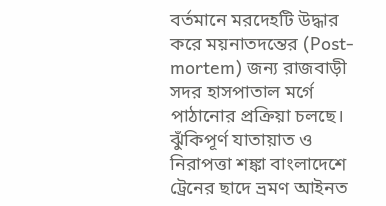বর্তমানে মরদেহটি উদ্ধার করে ময়নাতদন্তের (Post-mortem) জন্য রাজবাড়ী সদর হাসপাতাল মর্গে পাঠানোর প্রক্রিয়া চলছে।
ঝুঁকিপূর্ণ যাতায়াত ও নিরাপত্তা শঙ্কা বাংলাদেশে ট্রেনের ছাদে ভ্রমণ আইনত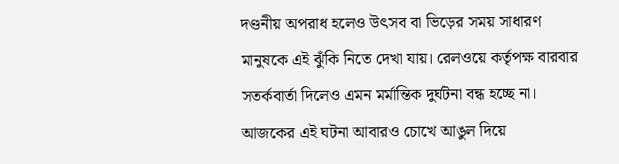দণ্ডনীয় অপরাধ হলেও উৎসব বা ভিড়ের সময় সাধারণ মানুষকে এই ঝুঁকি নিতে দেখা যায়। রেলওয়ে কর্তৃপক্ষ বারবার সতর্কবার্তা দিলেও এমন মর্মান্তিক দুর্ঘটনা বন্ধ হচ্ছে না। আজকের এই ঘটনা আবারও চোখে আঙুল দিয়ে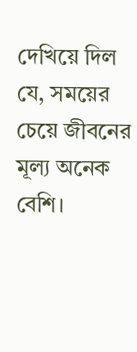দেখিয়ে দিল যে, সময়ের চেয়ে জীবনের মূল্য অনেক বেশি।